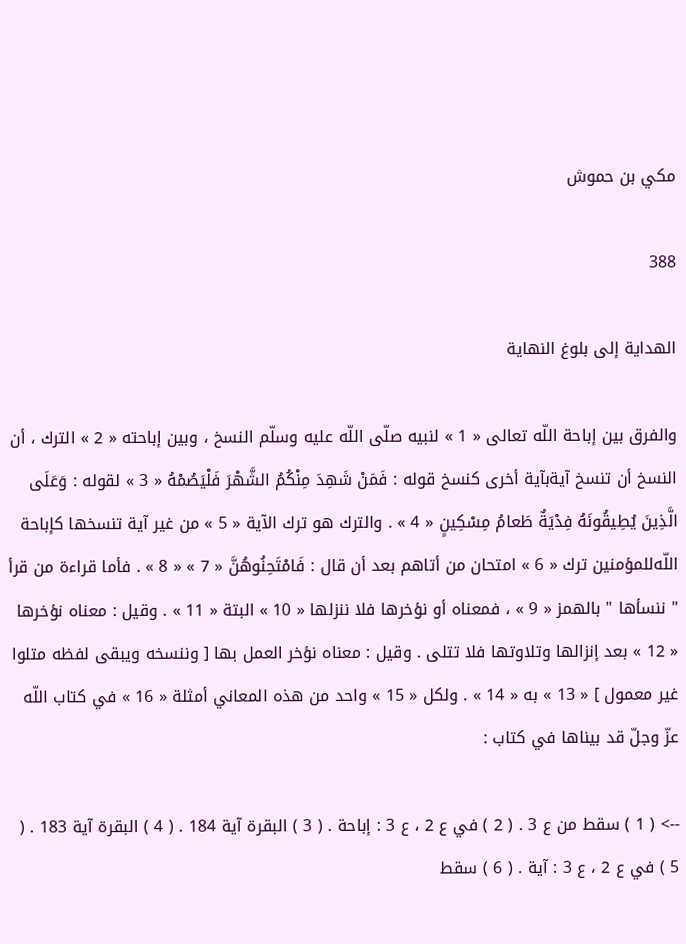مكي بن حموش

388

الهداية إلى بلوغ النهاية

والفرق بين إباحة اللّه تعالى « 1 » لنبيه صلّى اللّه عليه وسلّم النسخ ، وبين إباحته « 2 » الترك ، أن النسخ أن تنسخ آيةبآية أخرى كنسخ قوله : فَمَنْ شَهِدَ مِنْكُمُ الشَّهْرَ فَلْيَصُمْهُ « 3 » لقوله : وَعَلَى الَّذِينَ يُطِيقُونَهُ فِدْيَةٌ طَعامُ مِسْكِينٍ « 4 » . والترك هو ترك الآية « 5 » من غير آية تنسخها كإباحة اللّه‌للمؤمنين ترك « 6 » امتحان من أتاهم بعد أن قال : فَامْتَحِنُوهُنَّ « 7 » « 8 » . فأما قراءة من قرأ " ننسأها " بالهمز « 9 » ، فمعناه أو نؤخرها فلا ننزلها « 10 » البتة « 11 » . وقيل : معناه نؤخرها « 12 » بعد إنزالها وتلاوتها فلا تتلى . وقيل : معناه نؤخر العمل بها [ وننسخه ويبقى لفظه متلوا غير معمول ] « 13 » به « 14 » . ولكل « 15 » واحد من هذه المعاني أمثلة « 16 » في كتاب اللّه عزّ وجلّ قد بيناها في كتاب :

--> ( 1 ) سقط من ع 3 . ( 2 ) في ع 2 ، ع 3 : إباحة . ( 3 ) البقرة آية 184 . ( 4 ) البقرة آية 183 . ( 5 ) في ع 2 ، ع 3 : آية . ( 6 ) سقط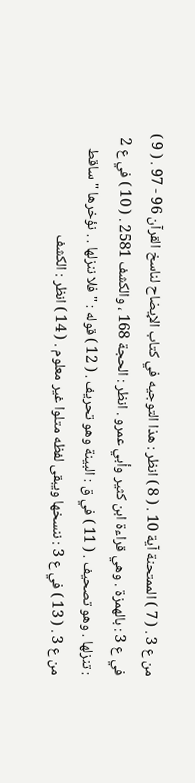من ع 3 . ( 7 ) الممتحنة آية 10 . ( 8 ) انظر : هذا التوجيه في كتاب الإيضاح لناسخ القرآن 96 - 97 . ( 9 ) في ع 3 : بالهمزة . وهي قراءة ابن كثير وأبي عمرو . انظر : الحجة 168 ، والكشف 2581 . ( 10 ) في ع 2 : تنزلها . وهو تصحيف . ( 11 ) في ق : البينة وهو تحريف . ( 12 ) قوله : " فلا ننزلها . . نؤخرها " ساقط من ع 3 . ( 13 ) في ع 3 : ننسخها ويبقى لفظه متلوا غير معلوم . ( 14 ) انظر : الكشف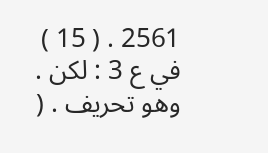2561 . ( 15 ) في ع 3 : لكن . وهو تحريف . (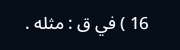16 ) في ق : مثله .